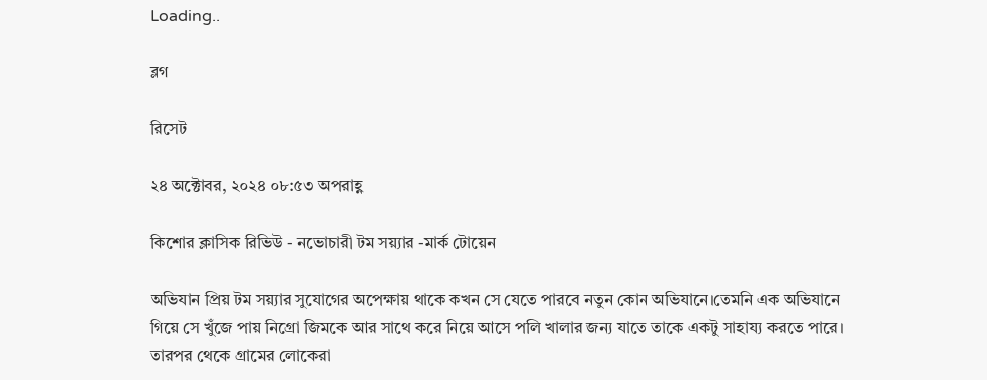Loading..

ব্লগ

রিসেট

২৪ অক্টোবর, ২০২৪ ০৮:৫৩ অপরাহ্ণ

কিশোর ক্লাসিক রিভিউ - নভোচারী টম সয়্যার -মার্ক টোয়েন

অভিযান প্রিয় টম সয়্যার সুযোগের অপেক্ষায় থাকে কখন সে যেতে পারবে নতুন কোন অভিযানে।তেমনি এক অভিযানে গিয়ে সে খুঁজে পায় নিগ্রো জিমকে আর সাথে করে নিয়ে আসে পলি খালার জন্য যাতে তাকে একটু সাহায্য করতে পারে। তারপর থেকে গ্রামের লোকেরা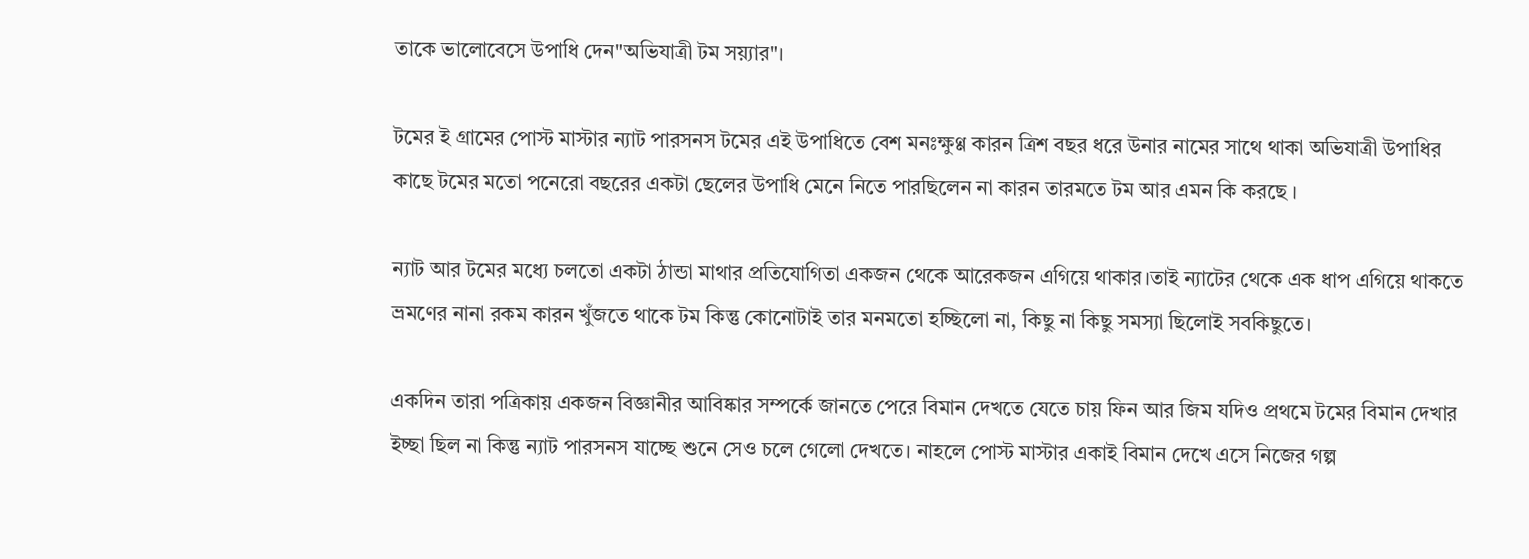তাকে ভালোবেসে উপাধি দেন"অভিযাত্রী টম সয়্যার"।

টমের ই গ্রামের পোস্ট মাস্টার ন্যাট পারসনস টমের এই উপাধিতে বেশ মনঃক্ষুণ্ণ কারন ত্রিশ বছর ধরে উনার নামের সাথে থাকা অভিযাত্রী উপাধির কাছে টমের মতো পনেরো বছরের একটা ছেলের উপাধি মেনে নিতে পারছিলেন না কারন তারমতে টম আর এমন কি করছে ।

ন্যাট আর টমের মধ্যে চলতো একটা ঠান্ডা মাথার প্রতিযোগিতা একজন থেকে আরেকজন এগিয়ে থাকার।তাই ন্যাটের থেকে এক ধাপ এগিয়ে থাকতে ভ্রমণের নানা রকম কারন খুঁজতে থাকে টম কিন্তু কোনোটাই তার মনমতো হচ্ছিলো না, কিছু না কিছু সমস্যা ছিলোই সবকিছুতে।

একদিন তারা পত্রিকায় একজন বিজ্ঞানীর আবিষ্কার সম্পর্কে জানতে পেরে বিমান দেখতে যেতে চায় ফিন আর জিম যদিও প্রথমে টমের বিমান দেখার ইচ্ছা ছিল না কিন্তু ন্যাট পারসনস যাচ্ছে শুনে সেও চলে গেলো দেখতে। নাহলে পোস্ট মাস্টার একাই বিমান দেখে এসে নিজের গল্প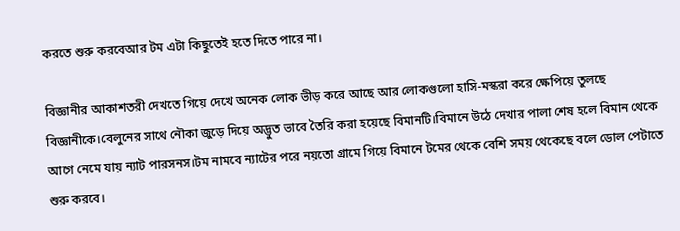করতে শুরু করবেআর টম এটা কিছুতেই হতে দিতে পারে না।

বিজ্ঞানীর আকাশতরী দেখতে গিয়ে দেখে অনেক লোক ভীড় করে আছে আর লোকগুলো হাসি-মস্করা করে ক্ষেপিয়ে তুলছে বিজ্ঞানীকে।বেলুনের সাথে নৌকা জুড়ে দিয়ে অদ্ভুত ভাবে তৈরি করা হয়েছে বিমানটি।বিমানে উঠে দেখার পালা শেষ হলে বিমান থেকে আগে নেমে যায় ন্যাট পারসনস।টম নামবে ন্যাটের পরে নয়তো গ্রামে গিয়ে বিমানে টমের থেকে বেশি সময় থেকেছে বলে ডোল পেটাতে শুরু করবে।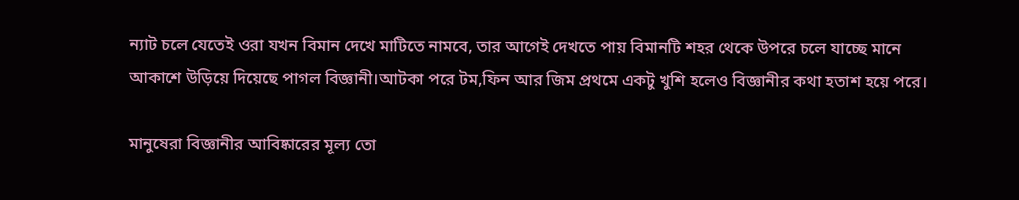ন্যাট চলে যেতেই ওরা যখন বিমান দেখে মাটিতে নামবে, তার আগেই দেখতে পায় বিমানটি শহর থেকে উপরে চলে যাচ্ছে মানে আকাশে উড়িয়ে দিয়েছে পাগল বিজ্ঞানী।আটকা পরে টম,ফিন আর জিম প্রথমে একটু খুশি হলেও বিজ্ঞানীর কথা হতাশ হয়ে পরে।

মানুষেরা বিজ্ঞানীর আবিষ্কারের মূল্য তো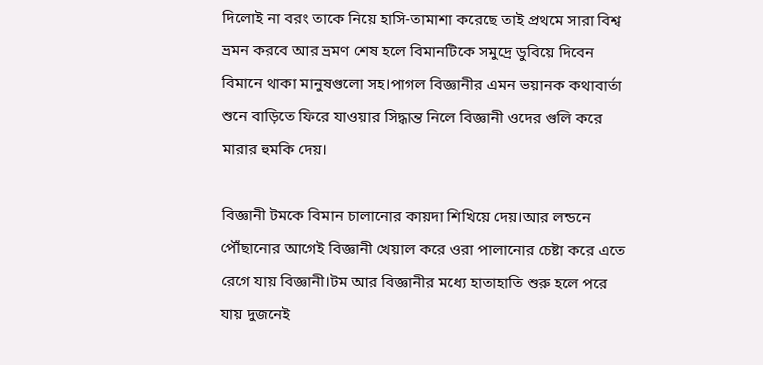দিলোই না বরং তাকে নিয়ে হাসি-তামাশা করেছে তাই প্রথমে সারা বিশ্ব ভ্রমন করবে আর ভ্রমণ শেষ হলে বিমানটিকে সমুদ্রে ডুবিয়ে দিবেন বিমানে থাকা মানুষগুলো সহ।পাগল বিজ্ঞানীর এমন ভয়ানক কথাবার্তা শুনে বাড়িতে ফিরে যাওয়ার সিদ্ধান্ত নিলে বিজ্ঞানী ওদের গুলি করে মারার হুমকি দেয়।

বিজ্ঞানী টমকে বিমান চালানোর কায়দা শিখিয়ে দেয়।আর লন্ডনে পৌঁছানোর আগেই বিজ্ঞানী খেয়াল করে ওরা পালানোর চেষ্টা করে এতে রেগে যায় বিজ্ঞানী।টম আর বিজ্ঞানীর মধ্যে হাতাহাতি শুরু হলে পরে যায় দুজনেই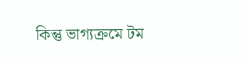কিন্তু ভাগ্যক্রমে টম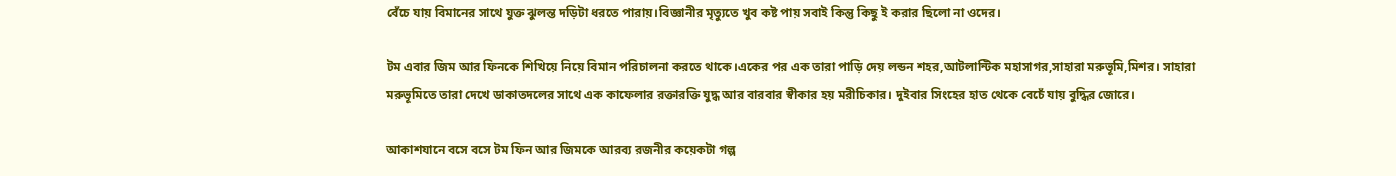বেঁচে যায় বিমানের সাথে যুক্ত ঝুলন্ত দড়িটা ধরতে পারায়।বিজ্ঞানীর মৃত্যুতে খুব কষ্ট পায় সবাই কিন্তু কিছু ই করার ছিলো না ওদের।

টম এবার জিম আর ফিনকে শিখিয়ে নিয়ে বিমান পরিচালনা করতে থাকে।একের পর এক তারা পাড়ি দেয় লন্ডন শহর,আটলান্টিক মহাসাগর,সাহারা মরুভূমি,মিশর। সাহারা মরুভূমিতে তারা দেখে ডাকাতদলের সাথে এক কাফেলার রক্তারক্তি যুদ্ধ আর বারবার স্বীকার হয় মরীচিকার। দুইবার সিংহের হাত থেকে বেচেঁ যায় বুদ্ধির জোরে।

আকাশযানে বসে বসে টম ফিন আর জিমকে আরব্য রজনীর কয়েকটা গল্প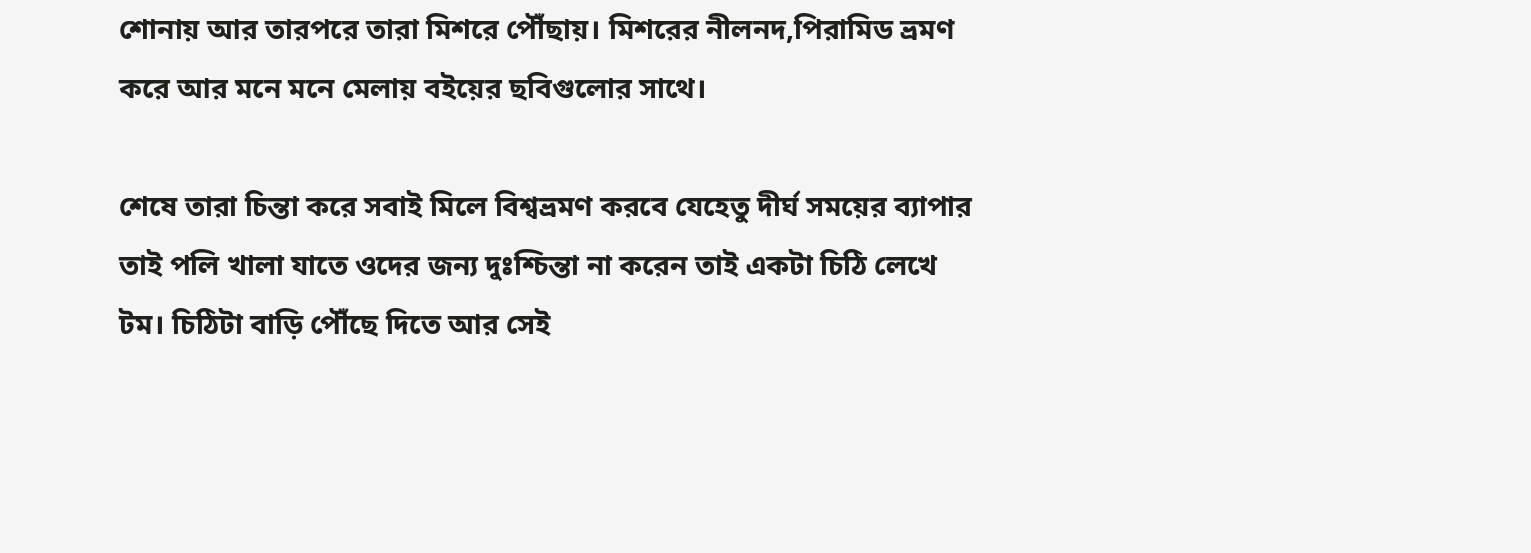শোনায় আর তারপরে তারা মিশরে পৌঁছায়। মিশরের নীলনদ,পিরামিড ভ্রমণ করে আর মনে মনে মেলায় বইয়ের ছবিগুলোর সাথে।

শেষে তারা চিন্তা করে সবাই মিলে বিশ্বভ্রমণ করবে যেহেতু দীর্ঘ সময়ের ব্যাপার তাই পলি খালা যাতে ওদের জন্য দুঃশ্চিন্তা না করেন তাই একটা চিঠি লেখে টম। চিঠিটা বাড়ি পৌঁছে দিতে আর সেই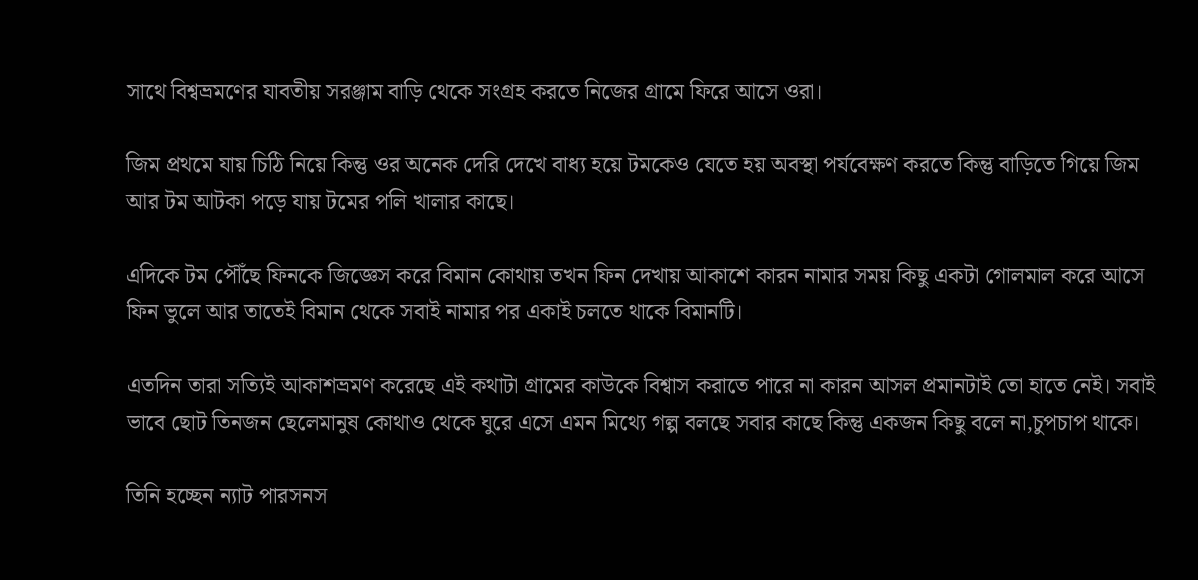সাথে বিশ্বভ্রমণের যাবতীয় সরঞ্জাম বাড়ি থেকে সংগ্রহ করতে নিজের গ্রামে ফিরে আসে ওরা।

জিম প্রথমে যায় চিঠি নিয়ে কিন্তু ওর অনেক দেরি দেখে বাধ্য হয়ে টমকেও যেতে হয় অবস্থা পর্যবেক্ষণ করতে কিন্তু বাড়িতে গিয়ে জিম আর টম আটকা পড়ে যায় টমের পলি খালার কাছে।

এদিকে টম পৌঁছে ফিনকে জিজ্ঞেস করে বিমান কোথায় তখন ফিন দেখায় আকাশে কারন নামার সময় কিছু একটা গোলমাল করে আসে ফিন ভুলে আর তাতেই বিমান থেকে সবাই নামার পর একাই চলতে থাকে বিমানটি।

এতদিন তারা সত্যিই আকাশভ্রমণ করেছে এই কথাটা গ্রামের কাউকে বিশ্বাস করাতে পারে না কারন আসল প্রমানটাই তো হাতে নেই। সবাই ভাবে ছোট তিনজন ছেলেমানুষ কোথাও থেকে ঘুরে এসে এমন মিথ্যে গল্প বলছে সবার কাছে কিন্তু একজন কিছু বলে না,চুপচাপ থাকে।

তিনি হচ্ছেন ন্যাট পারসনস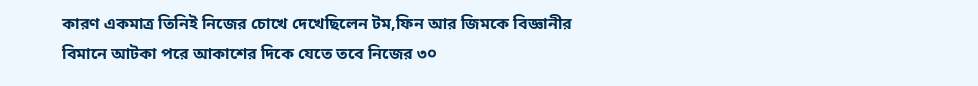কারণ একমাত্র তিনিই নিজের চোখে দেখেছিলেন টম,ফিন আর জিমকে বিজ্ঞানীর বিমানে আটকা পরে আকাশের দিকে যেতে তবে নিজের ৩০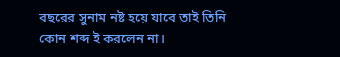বছরের সুনাম নষ্ট হয়ে যাবে তাই তিনি কোন শব্দ ই করলেন না।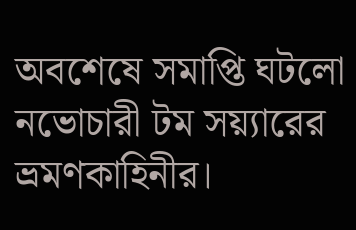অবশেষে সমাপ্তি ঘটলো নভোচারী টম সয়্যারের ভ্রমণকাহিনীর।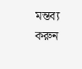মন্তব্য করুন